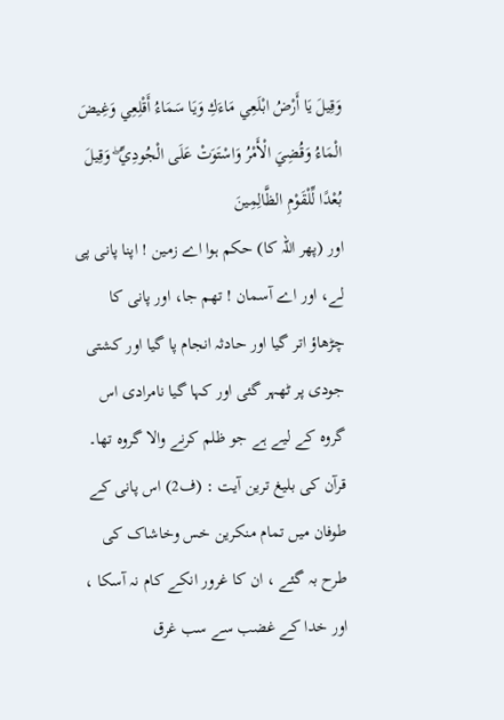وَقِيلَ يَا أَرْضُ ابْلَعِي مَاءَكِ وَيَا سَمَاءُ أَقْلِعِي وَغِيضَ الْمَاءُ وَقُضِيَ الْأَمْرُ وَاسْتَوَتْ عَلَى الْجُودِيِّ ۖ وَقِيلَ بُعْدًا لِّلْقَوْمِ الظَّالِمِينَ
اور (پھر اللہ کا) حکم ہوا اے زمین ! اپنا پانی پی لے، اور اے آسمان ! تھم جا، اور پانی کا چڑھاؤ اتر گیا اور حادثہ انجام پا گیا اور کشتی جودی پر ٹھہر گئی اور کہا گیا نامرادی اس گروہ کے لیے ہے جو ظلم کرنے والا گروہ تھا۔
قرآن کی بلیغ ترین آیت : (ف2) اس پانی کے طوفان میں تمام منکرین خس وخاشاک کی طرح بہ گئے ، ان کا غرور انکے کام نہ آسکا ، اور خدا کے غضب سے سب غرق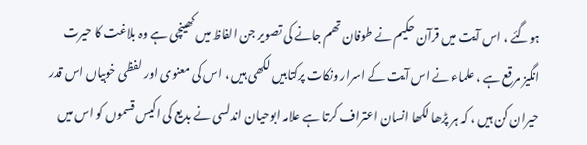ہوگئے ، اس آیت میں قرآن حکیم نے طوفان تھم جانے کی تصویر جن الفاظ میں کھینچی ہے وہ بلاغت کا حیرت انگیز مرقع ہے ، علماء نے اس آیت کے اسرار ونکات پرکتابیں لکھی ہیں ، اس کی معنوی اور لفظی خوبیاں اس قدر حیران کن ہیں ، کہ ہر پڑھا لکھا انسان اعتراف کرتا ہے علامہ ابوحیان اندلسی نے بدیع کی اکیس قسموں کو اس میں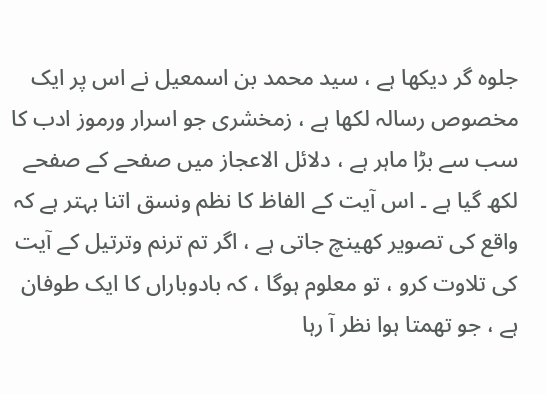جلوہ گر دیکھا ہے ، سید محمد بن اسمعیل نے اس پر ایک مخصوص رسالہ لکھا ہے ، زمخشری جو اسرار ورموز ادب کا سب سے بڑا ماہر ہے ، دلائل الاعجاز میں صفحے کے صفحے لکھ گیا ہے ۔ اس آیت کے الفاظ کا نظم ونسق اتنا بہتر ہے کہ واقع کی تصویر کھینچ جاتی ہے ، اگر تم ترنم وترتیل کے آیت کی تلاوت کرو ، تو معلوم ہوگا ، کہ بادوباراں کا ایک طوفان ہے ، جو تھمتا ہوا نظر آ رہا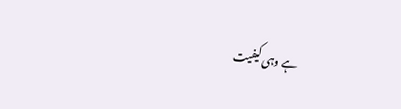ہے وہی کیفیت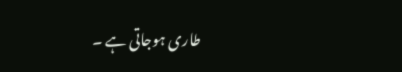طاری ہوجاتی ہے ۔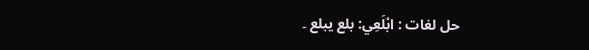حل لغات : ابْلَعِي: بلع یبلع ۔